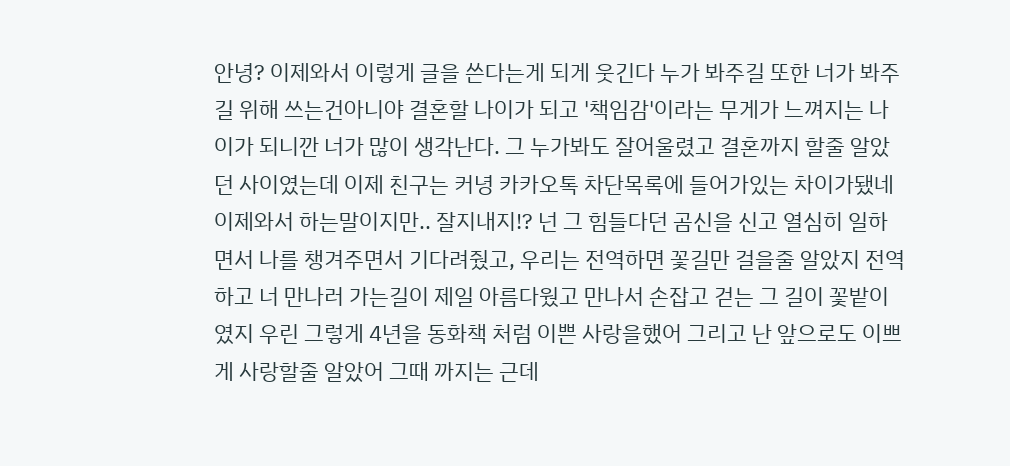안녕? 이제와서 이렇게 글을 쓴다는게 되게 웃긴다 누가 봐주길 또한 너가 봐주길 위해 쓰는건아니야 결혼할 나이가 되고 '책임감'이라는 무게가 느껴지는 나이가 되니깐 너가 많이 생각난다. 그 누가봐도 잘어울렸고 결혼까지 할줄 알았던 사이였는데 이제 친구는 커녕 카카오톡 차단목록에 들어가있는 차이가됐네 이제와서 하는말이지만.. 잘지내지!? 넌 그 힘들다던 곰신을 신고 열심히 일하면서 나를 챙겨주면서 기다려줬고, 우리는 전역하면 꽃길만 걸을줄 알았지 전역하고 너 만나러 가는길이 제일 아름다웠고 만나서 손잡고 걷는 그 길이 꽃밭이였지 우린 그렇게 4년을 동화책 처럼 이쁜 사랑을했어 그리고 난 앞으로도 이쁘게 사랑할줄 알았어 그때 까지는 근데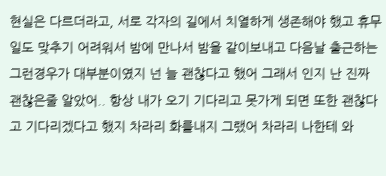현실은 다르더라고, 서로 각자의 길에서 치열하게 생존해야 했고 휴무일도 맞추기 어려워서 밤에 만나서 밤을 같이보내고 다음날 출근하는 그런경우가 대부분이였지 넌 늘 괜찮다고 했어 그래서 인지 난 진짜 괜찮은줄 알았어.. 항상 내가 오기 기다리고 못가게 되면 또한 괜찮다고 기다리겠다고 했지 차라리 화를내지 그랬어 차라리 나한테 와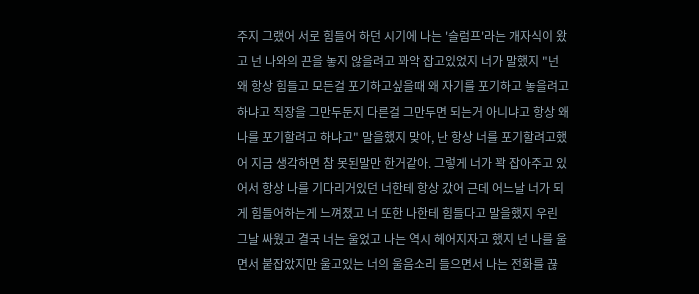주지 그랬어 서로 힘들어 하던 시기에 나는 '슬럼프'라는 개자식이 왔고 넌 나와의 끈을 놓지 않을려고 꽈악 잡고있었지 너가 말했지 "넌 왜 항상 힘들고 모든걸 포기하고싶을때 왜 자기를 포기하고 놓을려고 하냐고 직장을 그만두둔지 다른걸 그만두면 되는거 아니냐고 항상 왜 나를 포기할려고 하냐고" 말을했지 맞아, 난 항상 너를 포기할려고했어 지금 생각하면 참 못된말만 한거같아. 그렇게 너가 꽉 잡아주고 있어서 항상 나를 기다리거있던 너한테 항상 갔어 근데 어느날 너가 되게 힘들어하는게 느껴졌고 너 또한 나한테 힘들다고 말을했지 우린 그날 싸웠고 결국 너는 울었고 나는 역시 헤어지자고 했지 넌 나를 울면서 붙잡았지만 울고있는 너의 울음소리 들으면서 나는 전화를 끊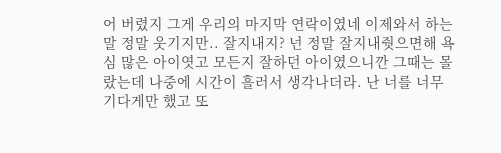어 버렸지 그게 우리의 마지막 연락이였네 이제와서 하는말 정말 웃기지만.. 잘지내지? 넌 정말 잘지내줫으면해 욕심 많은 아이엿고 모든지 잘하던 아이였으니깐 그때는 몰랐는데 나중에 시간이 흘러서 생각나더라. 난 너를 너무 기다게만 했고 또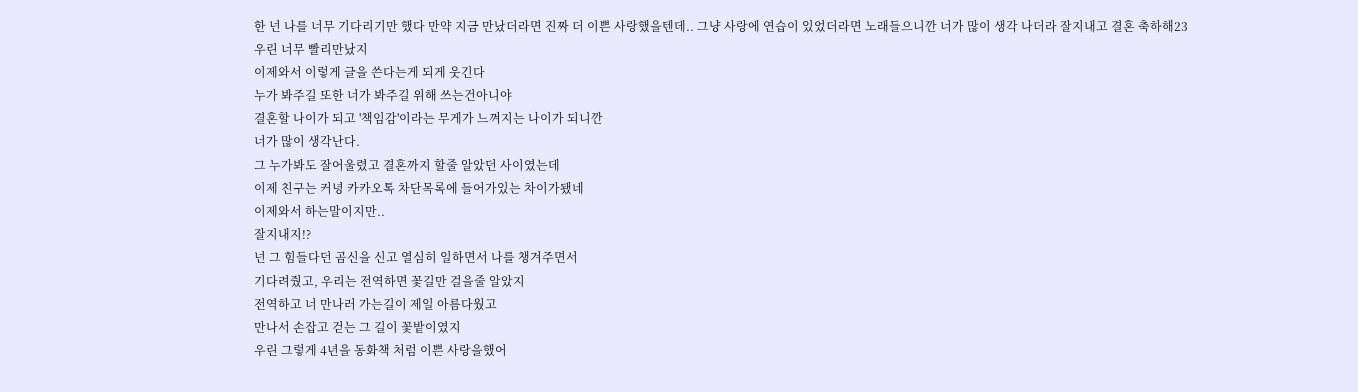한 넌 나를 너무 기다리기만 했다 만약 지금 만났더라면 진짜 더 이쁜 사랑했을텐데.. 그냥 사랑에 연습이 있었더라면 노래들으니깐 너가 많이 생각 나더라 잘지내고 결혼 축하해23
우린 너무 빨리만났지
이제와서 이렇게 글을 쓴다는게 되게 웃긴다
누가 봐주길 또한 너가 봐주길 위해 쓰는건아니야
결혼할 나이가 되고 '책임감'이라는 무게가 느껴지는 나이가 되니깐
너가 많이 생각난다.
그 누가봐도 잘어울렸고 결혼까지 할줄 알았던 사이였는데
이제 친구는 커녕 카카오톡 차단목록에 들어가있는 차이가됐네
이제와서 하는말이지만..
잘지내지!?
넌 그 힘들다던 곰신을 신고 열심히 일하면서 나를 챙겨주면서
기다려줬고, 우리는 전역하면 꽃길만 걸을줄 알았지
전역하고 너 만나러 가는길이 제일 아름다웠고
만나서 손잡고 걷는 그 길이 꽃밭이였지
우린 그렇게 4년을 동화책 처럼 이쁜 사랑을했어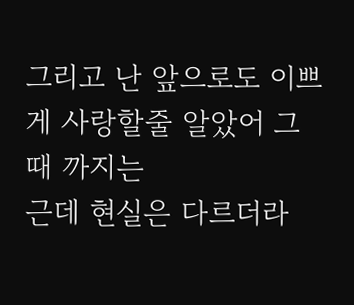그리고 난 앞으로도 이쁘게 사랑할줄 알았어 그때 까지는
근데 현실은 다르더라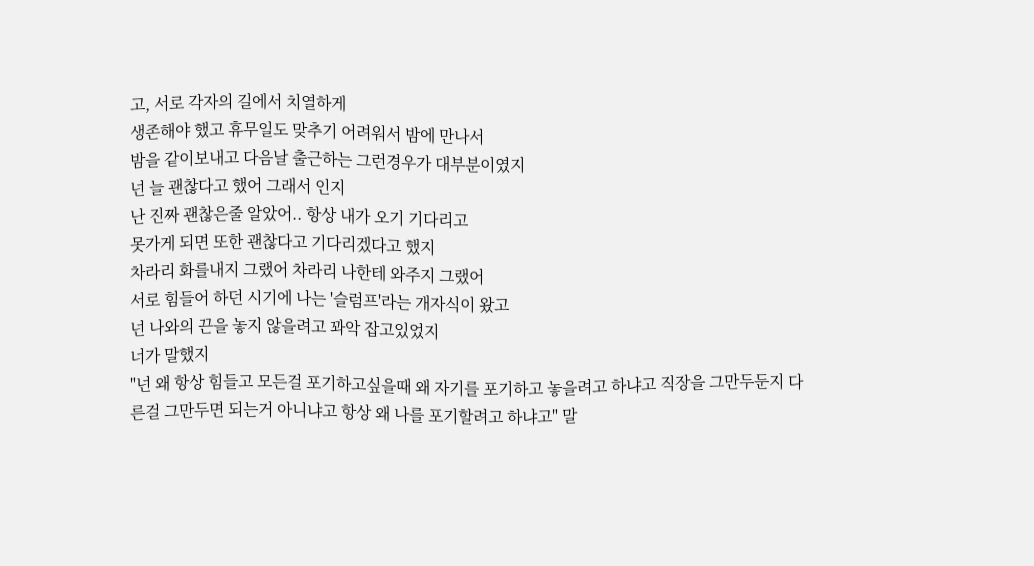고, 서로 각자의 길에서 치열하게
생존해야 했고 휴무일도 맞추기 어려워서 밤에 만나서
밤을 같이보내고 다음날 출근하는 그런경우가 대부분이였지
넌 늘 괜찮다고 했어 그래서 인지
난 진짜 괜찮은줄 알았어.. 항상 내가 오기 기다리고
못가게 되면 또한 괜찮다고 기다리겠다고 했지
차라리 화를내지 그랬어 차라리 나한테 와주지 그랬어
서로 힘들어 하던 시기에 나는 '슬럼프'라는 개자식이 왔고
넌 나와의 끈을 놓지 않을려고 꽈악 잡고있었지
너가 말했지
"넌 왜 항상 힘들고 모든걸 포기하고싶을때 왜 자기를 포기하고 놓을려고 하냐고 직장을 그만두둔지 다른걸 그만두면 되는거 아니냐고 항상 왜 나를 포기할려고 하냐고" 말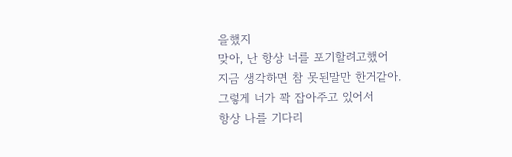을했지
맞아, 난 항상 너를 포기할려고했어
지금 생각하면 참 못된말만 한거같아.
그렇게 너가 꽉 잡아주고 있어서
항상 나를 기다리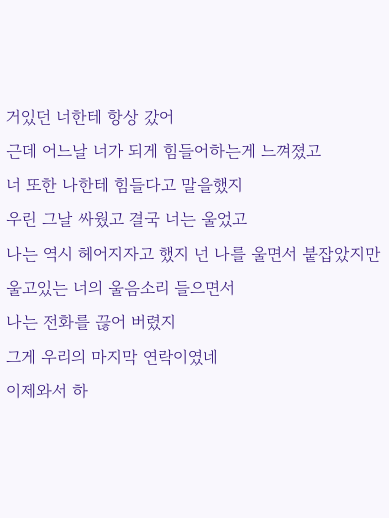거있던 너한테 항상 갔어
근데 어느날 너가 되게 힘들어하는게 느껴졌고
너 또한 나한테 힘들다고 말을했지
우린 그날 싸웠고 결국 너는 울었고
나는 역시 헤어지자고 했지 넌 나를 울면서 붙잡았지만
울고있는 너의 울음소리 들으면서
나는 전화를 끊어 버렸지
그게 우리의 마지막 연락이였네
이제와서 하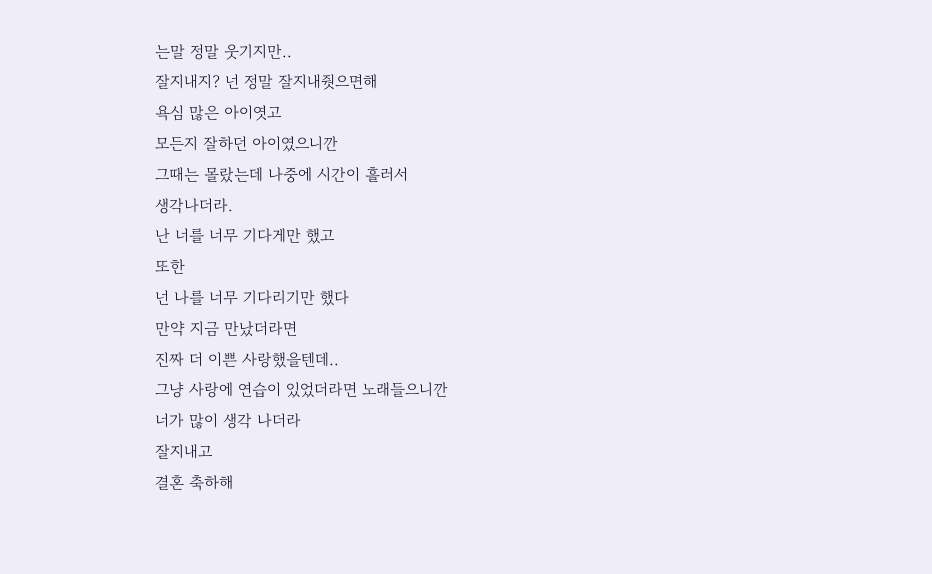는말 정말 웃기지만..
잘지내지? 넌 정말 잘지내줫으면해
욕심 많은 아이엿고
모든지 잘하던 아이였으니깐
그때는 몰랐는데 나중에 시간이 흘러서
생각나더라.
난 너를 너무 기다게만 했고
또한
넌 나를 너무 기다리기만 했다
만약 지금 만났더라면
진짜 더 이쁜 사랑했을텐데..
그냥 사랑에 연습이 있었더라면 노래들으니깐
너가 많이 생각 나더라
잘지내고
결혼 축하해